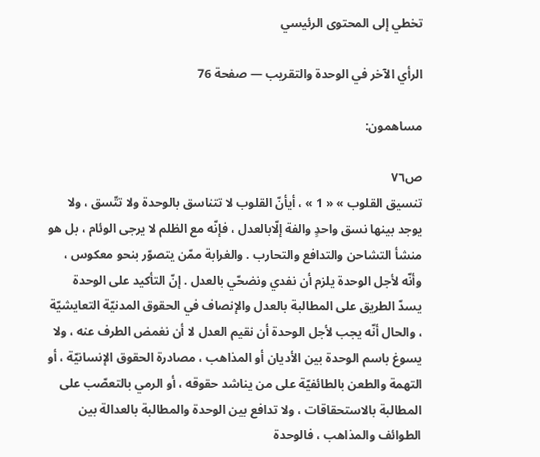تخطي إلى المحتوى الرئيسي

الرأي الآخر في الوحدة والتقريب — صفحة 76

مساهمون:

ص٧٦
تنسيق القلوب » « 1 » ، أيأنّ القلوب لا تتناسق بالوحدة ولا تتّسق ، ولا يوجد بينها نسق واحدٍ والفة إلّابالعدل ، فإنّه مع الظلم لا يرجى الوئام ، بل هو منشأ التشاحن والتدافع والتحارب . والغرابة ممّن يتصوّر بنحو معكوس ، وأنّه لأجل الوحدة يلزم أن نفدي ونضحّي بالعدل . إنّ التأكيد على الوحدة يسدّ الطريق على المطالبة بالعدل والإنصاف في الحقوق المدنيّة التعايشيّة ، والحال أنّه يجب لأجل الوحدة أن نقيم العدل لا أن نغمض الطرف عنه ، ولا يسوغ باسم الوحدة بين الأديان أو المذاهب ، مصادرة الحقوق الإنسانيّة ، أو التهمة والطعن بالطائفيّة على من يناشد حقوقه ، أو الرمي بالتعصّب على المطالبة بالاستحقاقات ، ولا تدافع بين الوحدة والمطالبة بالعدالة بين الطوائف والمذاهب ، فالوحدة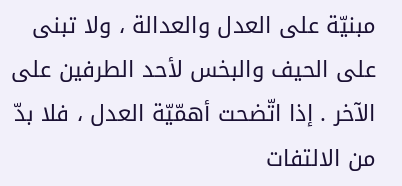مبنيّة على العدل والعدالة ، ولا تبنى على الحيف والبخس لأحد الطرفين على الآخر . إذا اتّضحت أهمّيّة العدل ، فلا بدّ من الالتفات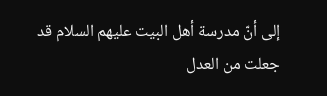إلى أنّ مدرسة أهل البيت عليهم السلام قد جعلت من العدل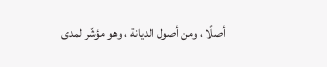أصلًا ، ومن أصول الديانة ، وهو مؤشّر لمدى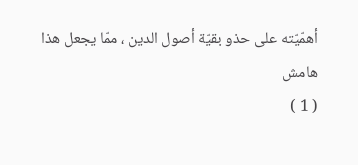أهمّيّته على حذو بقيّة أصول الدين ، ممّا يجعل هذا
هامش
( 1 )